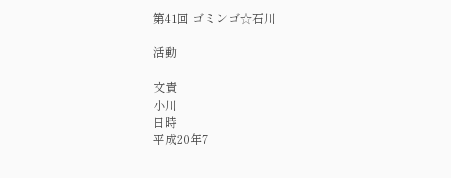第41回 ゴミンゴ☆石川

活動

文責
小川
日時
平成20年7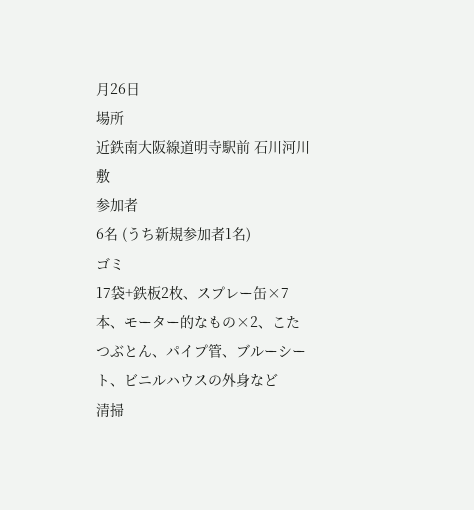月26日
場所
近鉄南大阪線道明寺駅前 石川河川敷
参加者
6名 (うち新規参加者1名)
ゴミ
17袋+鉄板2枚、スプレー缶×7本、モーター的なもの×2、こたつぶとん、パイプ管、ブルーシート、ビニルハウスの外身など
清掃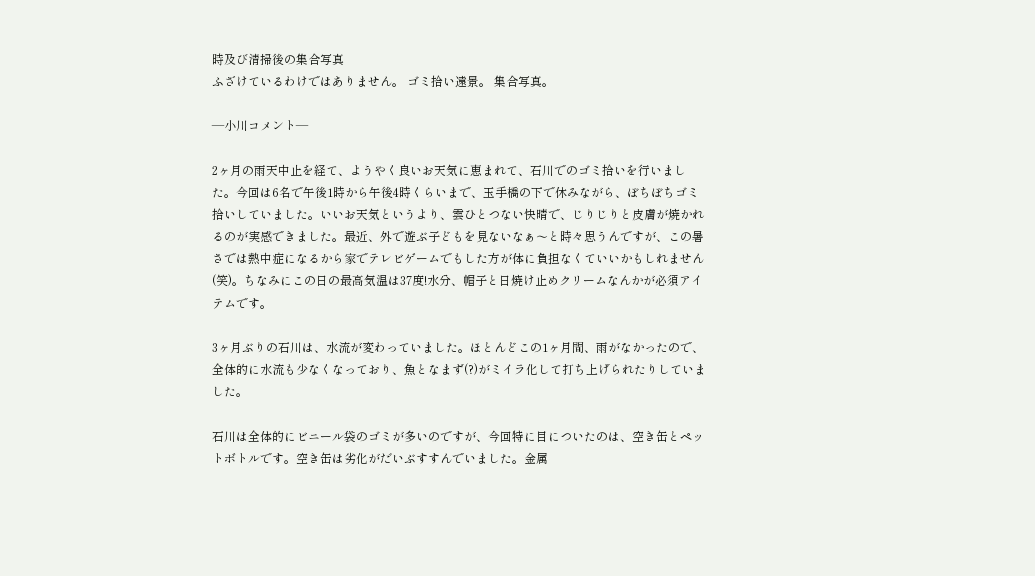時及び清掃後の集合写真
ふざけているわけではありません。 ゴミ拾い遠景。 集合写真。

―小川コメント―

2ヶ月の雨天中止を経て、ようやく良いお天気に恵まれて、石川でのゴミ拾いを行いました。今回は6名で午後1時から午後4時くらいまで、玉手橋の下で休みながら、ぼちぼちゴミ拾いしていました。いいお天気というより、雲ひとつない快晴で、じりじりと皮膚が焼かれるのが実感できました。最近、外で遊ぶ子どもを見ないなぁ〜と時々思うんですが、この暑さでは熱中症になるから家でテレビゲームでもした方が体に負担なくていいかもしれません(笑)。ちなみにこの日の最高気温は37度!水分、帽子と日焼け止めクリームなんかが必須アイテムです。

3ヶ月ぶりの石川は、水流が変わっていました。ほとんどこの1ヶ月間、雨がなかったので、全体的に水流も少なくなっており、魚となまず(?)がミイラ化して打ち上げられたりしていました。

石川は全体的にビニール袋のゴミが多いのですが、今回特に目についたのは、空き缶とペットボトルです。空き缶は劣化がだいぶすすんでいました。金属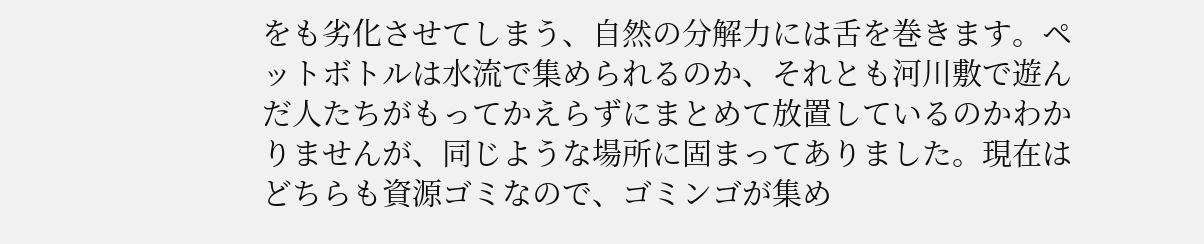をも劣化させてしまう、自然の分解力には舌を巻きます。ペットボトルは水流で集められるのか、それとも河川敷で遊んだ人たちがもってかえらずにまとめて放置しているのかわかりませんが、同じような場所に固まってありました。現在はどちらも資源ゴミなので、ゴミンゴが集め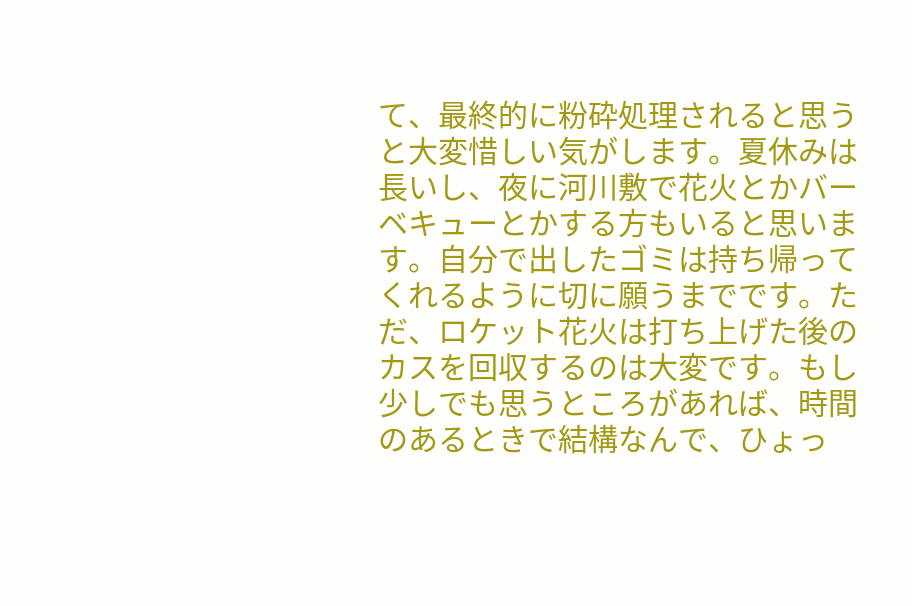て、最終的に粉砕処理されると思うと大変惜しい気がします。夏休みは長いし、夜に河川敷で花火とかバーベキューとかする方もいると思います。自分で出したゴミは持ち帰ってくれるように切に願うまでです。ただ、ロケット花火は打ち上げた後のカスを回収するのは大変です。もし少しでも思うところがあれば、時間のあるときで結構なんで、ひょっ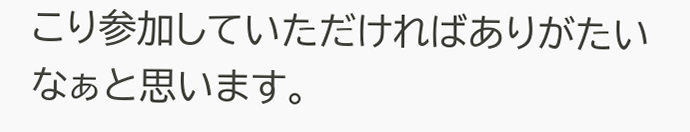こり参加していただければありがたいなぁと思います。